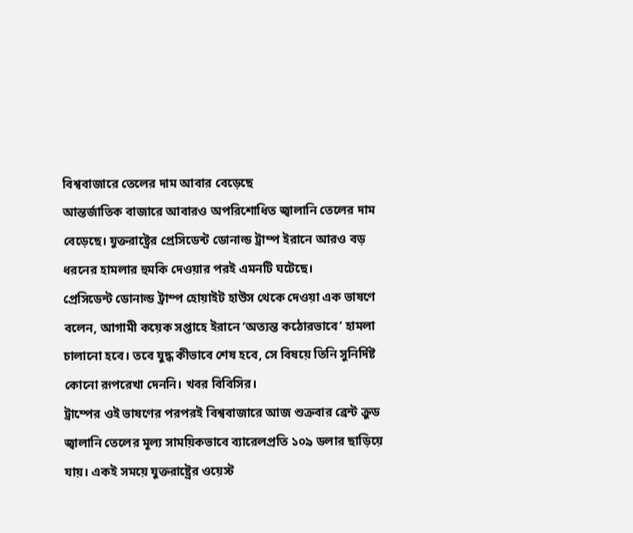বিশ্ববাজারে তেলের দাম আবার বেড়েছে
আন্তর্জাতিক বাজারে আবারও অপরিশোধিত জ্বালানি তেলের দাম বেড়েছে। যুক্তরাষ্ট্রের প্রেসিডেন্ট ডোনাল্ড ট্রাম্প ইরানে আরও বড় ধরনের হামলার হুমকি দেওয়ার পরই এমনটি ঘটেছে।
প্রেসিডেন্ট ডোনাল্ড ট্রাম্প হোয়াইট হাউস থেকে দেওয়া এক ভাষণে বলেন, আগামী কয়েক সপ্তাহে ইরানে ‘অত্যন্ত কঠোরভাবে’ হামলা চালানো হবে। তবে যুদ্ধ কীভাবে শেষ হবে, সে বিষয়ে তিনি সুনির্দিষ্ট কোনো রূপরেখা দেননি। খবর বিবিসির।
ট্রাম্পের ওই ভাষণের পরপরই বিশ্ববাজারে আজ শুক্রবার ব্রেন্ট ক্রুড জ্বালানি তেলের মূল্য সাময়িকভাবে ব্যারেলপ্রতি ১০৯ ডলার ছাড়িয়ে যায়। একই সময়ে যুক্তরাষ্ট্রের ওয়েস্ট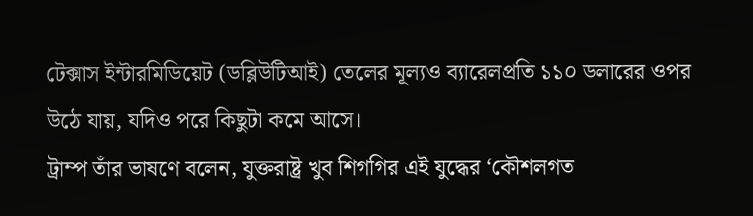টেক্সাস ইন্টারমিডিয়েট (ডব্লিউটিআই) তেলের মূল্যও ব্যারেলপ্রতি ১১০ ডলারের ওপর উঠে যায়, যদিও পরে কিছুটা কমে আসে।
ট্রাম্প তাঁর ভাষণে বলেন, যুক্তরাষ্ট্র খুব শিগগির এই যুদ্ধের ‘কৌশলগত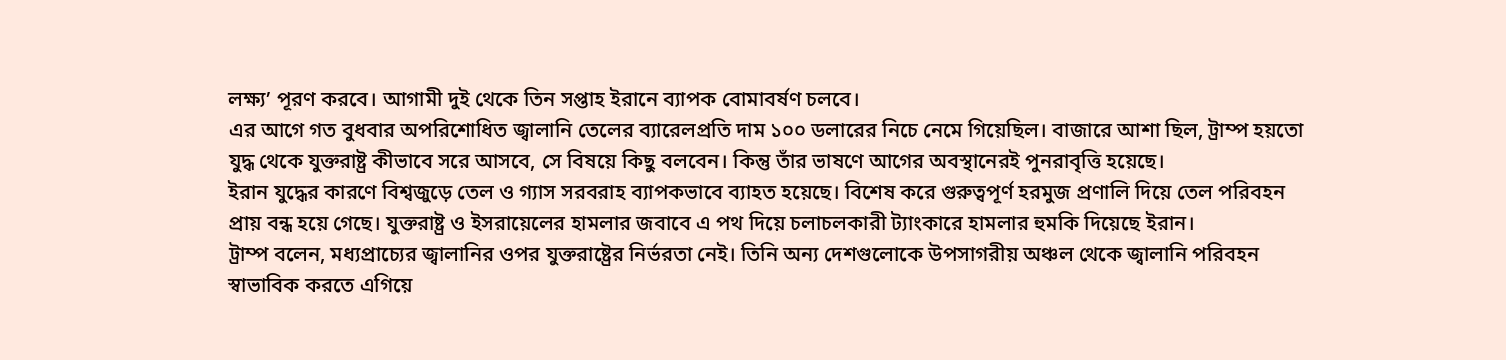লক্ষ্য’ পূরণ করবে। আগামী দুই থেকে তিন সপ্তাহ ইরানে ব্যাপক বোমাবর্ষণ চলবে।
এর আগে গত বুধবার অপরিশোধিত জ্বালানি তেলের ব্যারেলপ্রতি দাম ১০০ ডলারের নিচে নেমে গিয়েছিল। বাজারে আশা ছিল, ট্রাম্প হয়তো যুদ্ধ থেকে যুক্তরাষ্ট্র কীভাবে সরে আসবে, সে বিষয়ে কিছু বলবেন। কিন্তু তাঁর ভাষণে আগের অবস্থানেরই পুনরাবৃত্তি হয়েছে।
ইরান যুদ্ধের কারণে বিশ্বজুড়ে তেল ও গ্যাস সরবরাহ ব্যাপকভাবে ব্যাহত হয়েছে। বিশেষ করে গুরুত্বপূর্ণ হরমুজ প্রণালি দিয়ে তেল পরিবহন প্রায় বন্ধ হয়ে গেছে। যুক্তরাষ্ট্র ও ইসরায়েলের হামলার জবাবে এ পথ দিয়ে চলাচলকারী ট্যাংকারে হামলার হুমকি দিয়েছে ইরান।
ট্রাম্প বলেন, মধ্যপ্রাচ্যের জ্বালানির ওপর যুক্তরাষ্ট্রের নির্ভরতা নেই। তিনি অন্য দেশগুলোকে উপসাগরীয় অঞ্চল থেকে জ্বালানি পরিবহন স্বাভাবিক করতে এগিয়ে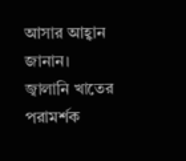আসার আহ্বান জানান।
জ্বালানি খাতের পরামর্শক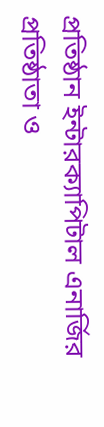প্রতিষ্ঠান ইন্টারক্যাপিটাল এনার্জির প্রতিষ্ঠাতা ও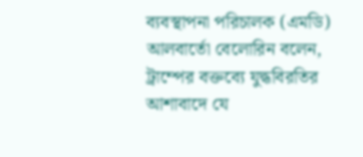ব্যবস্থাপনা পরিচালক (এমডি) আলবার্তো বেলোরিন বলেন, ট্রাম্পের বক্তব্যে যুদ্ধবিরতির আশাবাদে যে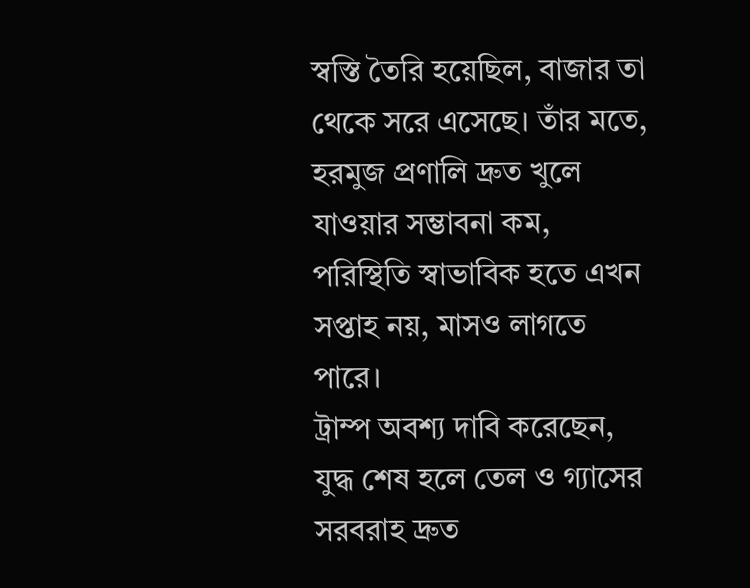স্বস্তি তৈরি হয়েছিল, বাজার তা থেকে সরে এসেছে। তাঁর মতে, হরমুজ প্রণালি দ্রুত খুলে যাওয়ার সম্ভাবনা কম, পরিস্থিতি স্বাভাবিক হতে এখন সপ্তাহ নয়, মাসও লাগতে পারে।
ট্রাম্প অবশ্য দাবি করেছেন, যুদ্ধ শেষ হলে তেল ও গ্যাসের সরবরাহ দ্রুত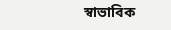স্বাভাবিক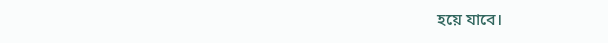হয়ে যাবে।